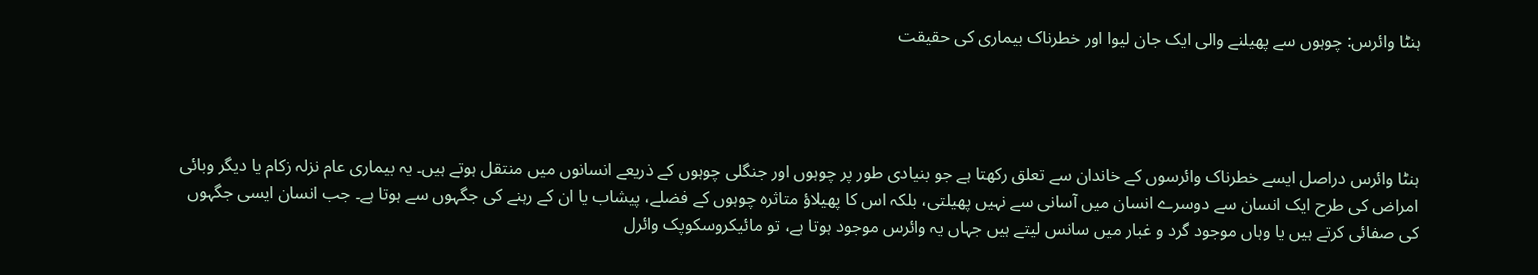ہنٹا وائرس: چوہوں سے پھیلنے والی ایک جان لیوا اور خطرناک بیماری کی حقیقت




ہنٹا وائرس دراصل ایسے خطرناک وائرسوں کے خاندان سے تعلق رکھتا ہے جو بنیادی طور پر چوہوں اور جنگلی چوہوں کے ذریعے انسانوں میں منتقل ہوتے ہیں۔ یہ بیماری عام نزلہ زکام یا دیگر وبائی امراض کی طرح ایک انسان سے دوسرے انسان میں آسانی سے نہیں پھیلتی، بلکہ اس کا پھیلاؤ متاثرہ چوہوں کے فضلے، پیشاب یا ان کے رہنے کی جگہوں سے ہوتا ہے۔ جب انسان ایسی جگہوں کی صفائی کرتے ہیں یا وہاں موجود گرد و غبار میں سانس لیتے ہیں جہاں یہ وائرس موجود ہوتا ہے، تو مائیکروسکوپک وائرل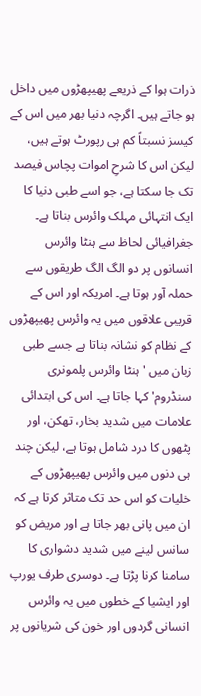ذرات ہوا کے ذریعے پھیپھڑوں میں داخل ہو جاتے ہیں۔ اگرچہ دنیا بھر میں اس کے کیسز نسبتاً کم ہی رپورٹ ہوتے ہیں، لیکن اس کا شرحِ اموات پچاس فیصد تک جا سکتا ہے، جو اسے طبی دنیا کا ایک انتہائی مہلک وائرس بناتا ہے۔
جغرافیائی لحاظ سے ہنٹا وائرس انسانوں پر دو الگ الگ طریقوں سے حملہ آور ہوتا ہے۔ امریکہ اور اس کے قریبی علاقوں میں یہ وائرس پھیپھڑوں کے نظام کو نشانہ بناتا ہے جسے طبی زبان میں 'ہنٹا وائرس پلمونری سنڈروم' کہا جاتا ہے۔ اس کی ابتدائی علامات میں شدید بخار، تھکن، اور پٹھوں کا درد شامل ہوتا ہے، لیکن چند ہی دنوں میں وائرس پھیپھڑوں کے خلیات کو اس حد تک متاثر کرتا ہے کہ ان میں پانی بھر جاتا ہے اور مریض کو سانس لینے میں شدید دشواری کا سامنا کرنا پڑتا ہے۔ دوسری طرف یورپ اور ایشیا کے خطوں میں یہ وائرس انسانی گردوں اور خون کی شریانوں پر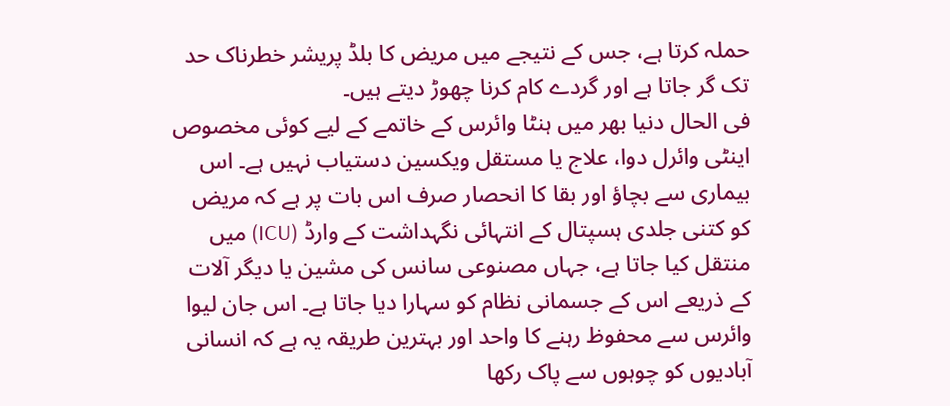حملہ کرتا ہے، جس کے نتیجے میں مریض کا بلڈ پریشر خطرناک حد تک گر جاتا ہے اور گردے کام کرنا چھوڑ دیتے ہیں۔
فی الحال دنیا بھر میں ہنٹا وائرس کے خاتمے کے لیے کوئی مخصوص اینٹی وائرل دوا، علاج یا مستقل ویکسین دستیاب نہیں ہے۔ اس بیماری سے بچاؤ اور بقا کا انحصار صرف اس بات پر ہے کہ مریض کو کتنی جلدی ہسپتال کے انتہائی نگہداشت کے وارڈ (ICU) میں منتقل کیا جاتا ہے، جہاں مصنوعی سانس کی مشین یا دیگر آلات کے ذریعے اس کے جسمانی نظام کو سہارا دیا جاتا ہے۔ اس جان لیوا وائرس سے محفوظ رہنے کا واحد اور بہترین طریقہ یہ ہے کہ انسانی آبادیوں کو چوہوں سے پاک رکھا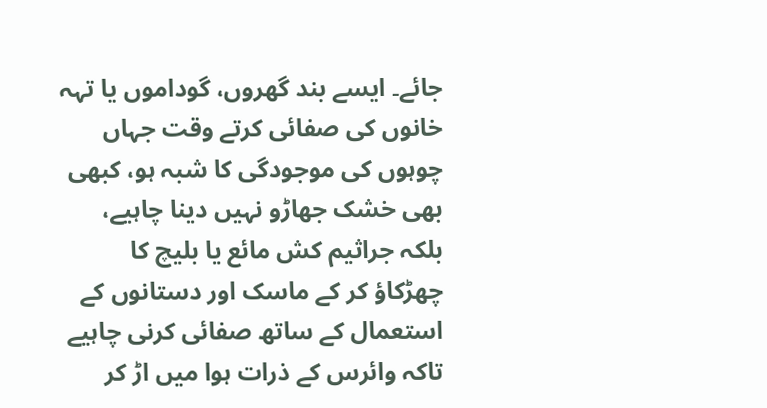جائے۔ ایسے بند گھروں، گوداموں یا تہہ خانوں کی صفائی کرتے وقت جہاں چوہوں کی موجودگی کا شبہ ہو، کبھی بھی خشک جھاڑو نہیں دینا چاہیے، بلکہ جراثیم کش مائع یا بلیچ کا چھڑکاؤ کر کے ماسک اور دستانوں کے استعمال کے ساتھ صفائی کرنی چاہیے تاکہ وائرس کے ذرات ہوا میں اڑ کر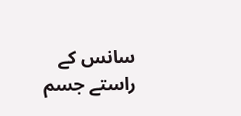سانس کے راستے جسم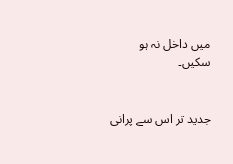میں داخل نہ ہو سکیں۔


جدید تر اس سے پرانی